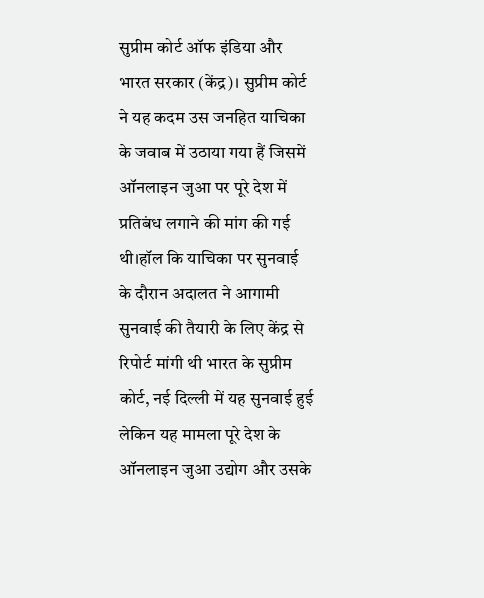सुप्रीम कोर्ट ऑफ इंडिया और भारत सरकार (केंद्र)। सुप्रीम कोर्ट ने यह कदम उस जनहित याचिका के जवाब में उठाया गया हैं जिसमें ऑनलाइन जुआ पर पूरे देश में प्रतिबंध लगाने की मांग की गई थी।हॉल कि याचिका पर सुनवाई के दौरान अदालत ने आगामी सुनवाई की तैयारी के लिए केंद्र से रिपोर्ट मांगी थी भारत के सुप्रीम कोर्ट, नई दिल्ली में यह सुनवाई हुई लेकिन यह मामला पूरे देश के ऑनलाइन जुआ उद्योग और उसके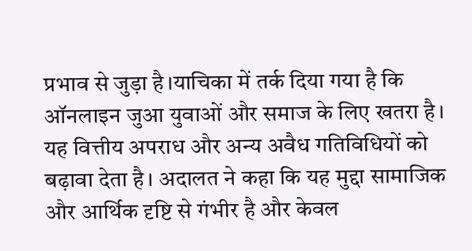प्रभाव से जुड़ा है।याचिका में तर्क दिया गया है कि ऑनलाइन जुआ युवाओं और समाज के लिए खतरा है। यह वित्तीय अपराध और अन्य अवैध गतिविधियों को बढ़ावा देता है। अदालत ने कहा कि यह मुद्दा सामाजिक और आर्थिक दृष्टि से गंभीर है और केवल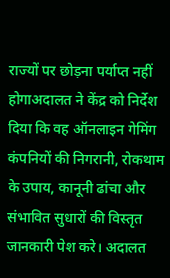राज्यों पर छोड़ना पर्याप्त नहीं होगाअदालत ने केंद्र को निर्देश दिया कि वह ऑनलाइन गेमिंग कंपनियों की निगरानी, रोकथाम के उपाय, कानूनी ढांचा और संभावित सुधारों की विस्तृत जानकारी पेश करे। अदालत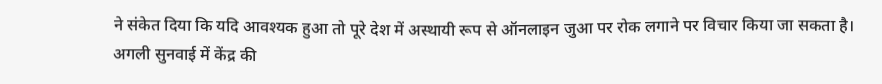ने संकेत दिया कि यदि आवश्यक हुआ तो पूरे देश में अस्थायी रूप से ऑनलाइन जुआ पर रोक लगाने पर विचार किया जा सकता है। अगली सुनवाई में केंद्र की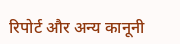रिपोर्ट और अन्य कानूनी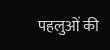पहलुओं की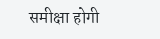समीक्षा होगी